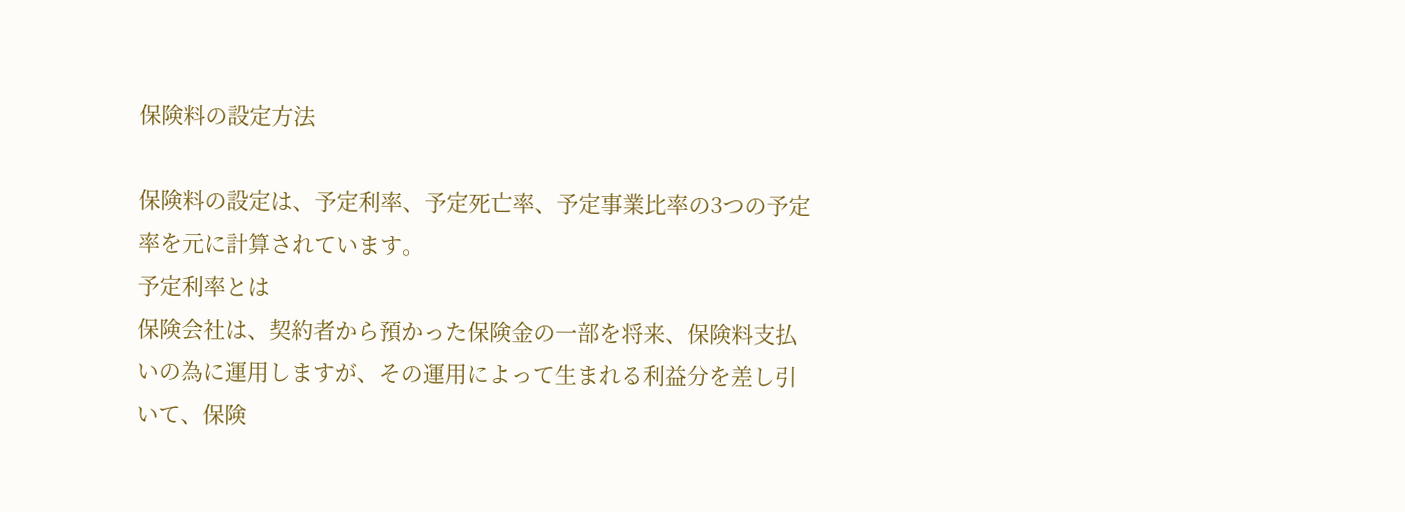保険料の設定方法

保険料の設定は、予定利率、予定死亡率、予定事業比率の3つの予定率を元に計算されています。
予定利率とは
保険会社は、契約者から預かった保険金の一部を将来、保険料支払いの為に運用しますが、その運用によって生まれる利益分を差し引いて、保険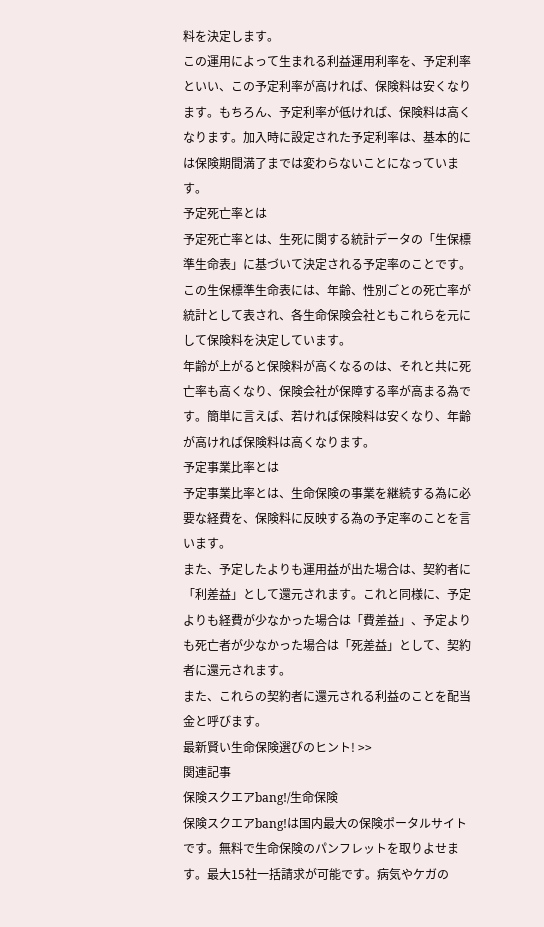料を決定します。
この運用によって生まれる利益運用利率を、予定利率といい、この予定利率が高ければ、保険料は安くなります。もちろん、予定利率が低ければ、保険料は高くなります。加入時に設定された予定利率は、基本的には保険期間満了までは変わらないことになっています。
予定死亡率とは
予定死亡率とは、生死に関する統計データの「生保標準生命表」に基づいて決定される予定率のことです。
この生保標準生命表には、年齢、性別ごとの死亡率が統計として表され、各生命保険会社ともこれらを元にして保険料を決定しています。
年齢が上がると保険料が高くなるのは、それと共に死亡率も高くなり、保険会社が保障する率が高まる為です。簡単に言えば、若ければ保険料は安くなり、年齢が高ければ保険料は高くなります。
予定事業比率とは
予定事業比率とは、生命保険の事業を継続する為に必要な経費を、保険料に反映する為の予定率のことを言います。
また、予定したよりも運用益が出た場合は、契約者に「利差益」として還元されます。これと同様に、予定よりも経費が少なかった場合は「費差益」、予定よりも死亡者が少なかった場合は「死差益」として、契約者に還元されます。
また、これらの契約者に還元される利益のことを配当金と呼びます。
最新賢い生命保険選びのヒント! >>
関連記事
保険スクエアbang!/生命保険
保険スクエアbang!は国内最大の保険ポータルサイトです。無料で生命保険のパンフレットを取りよせます。最大15社一括請求が可能です。病気やケガの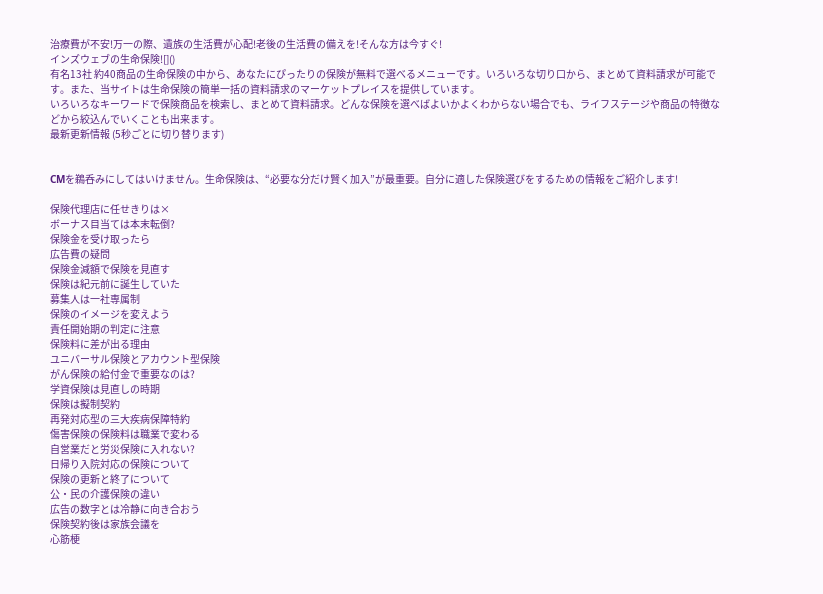治療費が不安!万一の際、遺族の生活費が心配!老後の生活費の備えを!そんな方は今すぐ!
インズウェブの生命保険![]()
有名13社 約40商品の生命保険の中から、あなたにぴったりの保険が無料で選べるメニューです。いろいろな切り口から、まとめて資料請求が可能です。また、当サイトは生命保険の簡単一括の資料請求のマーケットプレイスを提供しています。
いろいろなキーワードで保険商品を検索し、まとめて資料請求。どんな保険を選べばよいかよくわからない場合でも、ライフステージや商品の特徴などから絞込んでいくことも出来ます。
最新更新情報 (5秒ごとに切り替ります)


CMを鵜呑みにしてはいけません。生命保険は、“必要な分だけ賢く加入”が最重要。自分に適した保険選びをするための情報をご紹介します!

保険代理店に任せきりは×
ボーナス目当ては本末転倒?
保険金を受け取ったら
広告費の疑問
保険金減額で保険を見直す
保険は紀元前に誕生していた
募集人は一社専属制
保険のイメージを変えよう
責任開始期の判定に注意
保険料に差が出る理由
ユニバーサル保険とアカウント型保険
がん保険の給付金で重要なのは?
学資保険は見直しの時期
保険は擬制契約
再発対応型の三大疾病保障特約
傷害保険の保険料は職業で変わる
自営業だと労災保険に入れない?
日帰り入院対応の保険について
保険の更新と終了について
公・民の介護保険の違い
広告の数字とは冷静に向き合おう
保険契約後は家族会議を
心筋梗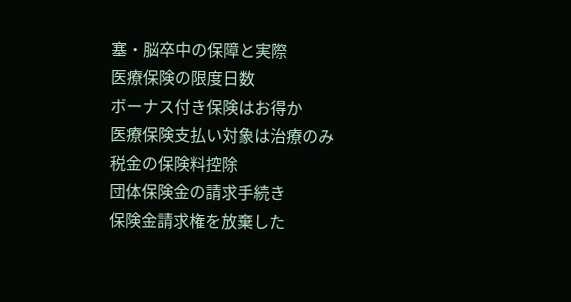塞・脳卒中の保障と実際
医療保険の限度日数
ボーナス付き保険はお得か
医療保険支払い対象は治療のみ
税金の保険料控除
団体保険金の請求手続き
保険金請求権を放棄した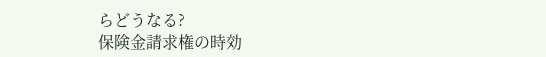らどうなる?
保険金請求権の時効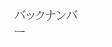バックナンバー